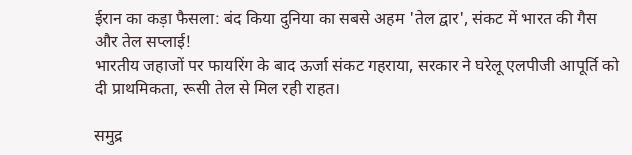ईरान का कड़ा फैसला: बंद किया दुनिया का सबसे अहम 'तेल द्वार', संकट में भारत की गैस और तेल सप्लाई!
भारतीय जहाजों पर फायरिंग के बाद ऊर्जा संकट गहराया, सरकार ने घरेलू एलपीजी आपूर्ति को दी प्राथमिकता, रूसी तेल से मिल रही राहत।

समुद्र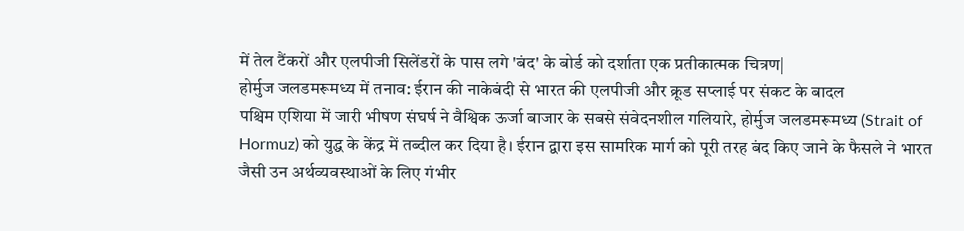में तेल टैंकरों और एलपीजी सिलेंडरों के पास लगे 'बंद' के बोर्ड को दर्शाता एक प्रतीकात्मक चित्रण|
होर्मुज जलडमरूमध्य में तनाव: ईरान की नाकेबंदी से भारत की एलपीजी और क्रूड सप्लाई पर संकट के बादल
पश्चिम एशिया में जारी भीषण संघर्ष ने वैश्विक ऊर्जा बाजार के सबसे संवेदनशील गलियारे, होर्मुज जलडमरूमध्य (Strait of Hormuz) को युद्ध के केंद्र में तब्दील कर दिया है। ईरान द्वारा इस सामरिक मार्ग को पूरी तरह बंद किए जाने के फैसले ने भारत जैसी उन अर्थव्यवस्थाओं के लिए गंभीर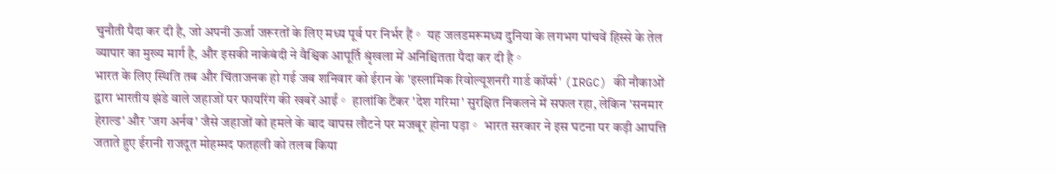चुनौती पैदा कर दी है, जो अपनी ऊर्जा जरूरतों के लिए मध्य पूर्व पर निर्भर हैं。 यह जलडमरूमध्य दुनिया के लगभग पांचवें हिस्से के तेल व्यापार का मुख्य मार्ग है, और इसकी नाकेबंदी ने वैश्विक आपूर्ति श्रृंखला में अनिश्चितता पैदा कर दी है。
भारत के लिए स्थिति तब और चिंताजनक हो गई जब शनिवार को ईरान के 'इस्लामिक रिवोल्यूशनरी गार्ड कॉर्प्स' (IRGC) की नौकाओं द्वारा भारतीय झंडे वाले जहाजों पर फायरिंग की खबरें आईं。 हालांकि टैंकर 'देश गरिमा' सुरक्षित निकलने में सफल रहा, लेकिन 'सनमार हेराल्ड' और 'जग अर्नव' जैसे जहाजों को हमले के बाद वापस लौटने पर मजबूर होना पड़ा。 भारत सरकार ने इस घटना पर कड़ी आपत्ति जताते हुए ईरानी राजदूत मोहम्मद फतहली को तलब किया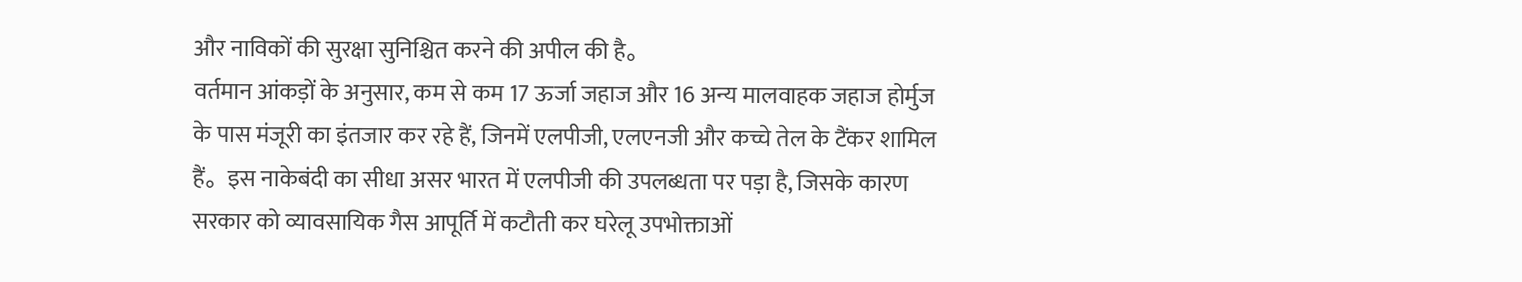और नाविकों की सुरक्षा सुनिश्चित करने की अपील की है。
वर्तमान आंकड़ों के अनुसार, कम से कम 17 ऊर्जा जहाज और 16 अन्य मालवाहक जहाज होर्मुज के पास मंजूरी का इंतजार कर रहे हैं, जिनमें एलपीजी, एलएनजी और कच्चे तेल के टैंकर शामिल हैं。 इस नाकेबंदी का सीधा असर भारत में एलपीजी की उपलब्धता पर पड़ा है, जिसके कारण सरकार को व्यावसायिक गैस आपूर्ति में कटौती कर घरेलू उपभोक्ताओं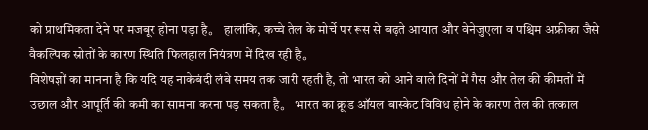को प्राथमिकता देने पर मजबूर होना पड़ा है。 हालांकि, कच्चे तेल के मोर्चे पर रूस से बढ़ते आयात और वेनेजुएला व पश्चिम अफ्रीका जैसे वैकल्पिक स्रोतों के कारण स्थिति फिलहाल नियंत्रण में दिख रही है。
विशेषज्ञों का मानना है कि यदि यह नाकेबंदी लंबे समय तक जारी रहती है, तो भारत को आने वाले दिनों में गैस और तेल की कीमतों में उछाल और आपूर्ति की कमी का सामना करना पड़ सकता है。 भारत का क्रूड ऑयल बास्केट विविध होने के कारण तेल की तत्काल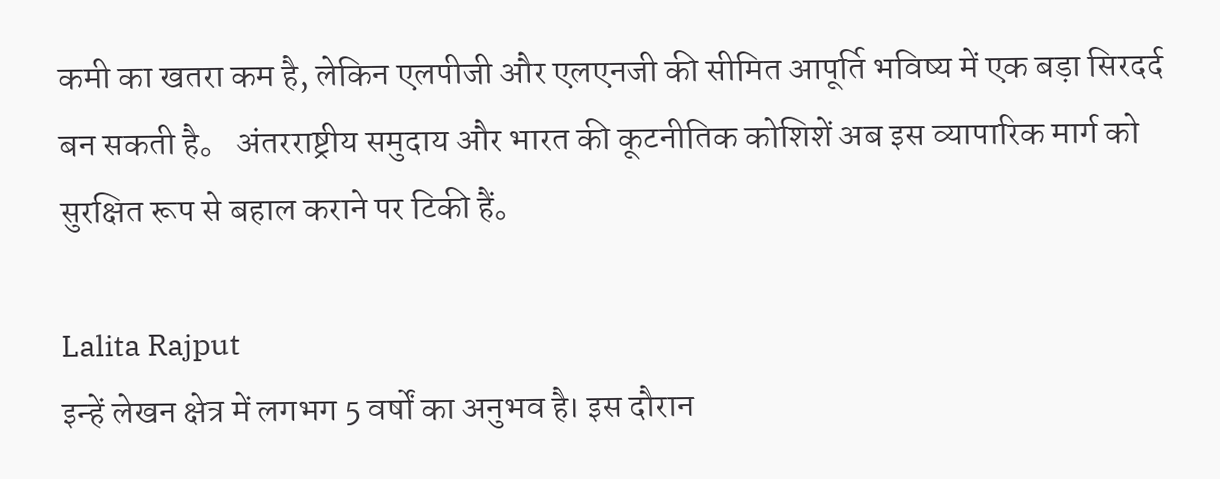कमी का खतरा कम है, लेकिन एलपीजी और एलएनजी की सीमित आपूर्ति भविष्य में एक बड़ा सिरदर्द बन सकती है。 अंतरराष्ट्रीय समुदाय और भारत की कूटनीतिक कोशिशें अब इस व्यापारिक मार्ग को सुरक्षित रूप से बहाल कराने पर टिकी हैं。

Lalita Rajput
इन्हें लेखन क्षेत्र में लगभग 5 वर्षों का अनुभव है। इस दौरान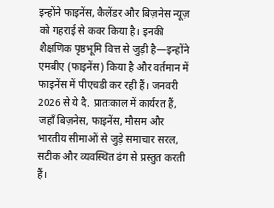इन्होंने फाइनेंस, कैलेंडर और बिज़नेस न्यूज़ को गहराई से कवर किया है। इनकी शैक्षणिक पृष्ठभूमि वित्त से जुड़ी है—इन्होंने एमबीए (फाइनेंस) किया है और वर्तमान में फाइनेंस में पीएचडी कर रही हैं। जनवरी 2026 से ये दै. प्रातःकाल में कार्यरत हैं, जहाँ बिज़नेस, फाइनेंस, मौसम और भारतीय सीमाओं से जुड़े समाचार सरल, सटीक और व्यवस्थित ढंग से प्रस्तुत करती हैं।